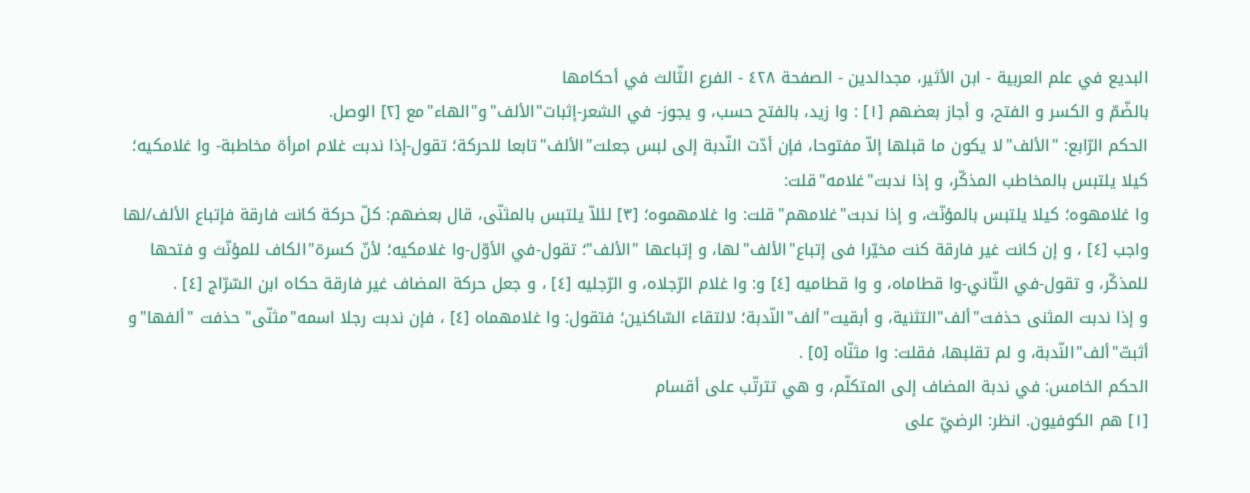البديع في علم العربية - ابن الأثير، مجدالدين - الصفحة ٤٢٨ - الفرع الثّالث في أحكامها
بالضّمّ و الكسر و الفتح، و أجاز بعضهم [١] : وا زيد، بالفتح حسب، و يجوز- في الشعر-إثبات"الألف"و"الهاء"مع [٢] الوصل.
الحكم الرّابع: "الألف"لا يكون ما قبلها إلاّ مفتوحا، فإن أدّت النّدبة إلى لبس جعلت"الألف"تابعا للحركة؛ تقول-إذا ندبت غلام امرأة مخاطبة- وا غلامكيه؛ كيلا يلتبس بالمخاطب المذكّر، و إذا ندبت"غلامه"قلت:
وا غلامهوه؛ كيلا يلتبس بالمؤنّث، و إذا ندبت"غلامهم"قلت: وا غلامهموه؛ [٣] لئلاّ يلتبس بالمثنّى، قال بعضهم: كلّ حركة كانت فارقة فإتباع الألف/لها واجب [٤] ، و إن كانت غير فارقة كنت مخيّرا فى إتباع"الألف"لها، و إتباعها "الألف"؛ تقول-في الأوّل-وا غلامكيه؛ لأنّ كسرة"الكاف للمؤنّث و فتحها للمذكّر، و تقول-في الثّاني-وا قطاماه، و وا قطاميه [٤] و: وا غلام الرّجلاه، و الرّجليه [٤] ، و جعل حركة المضاف غير فارقة حكاه ابن السّرّاج [٤] .
و إذا ندبت المثنى حذفت"ألف"التثنية، و أبقيت"ألف"النّدبة؛ لالتقاء السّاكنين؛ فتقول: وا غلامهماه [٤] ، فإن ندبت رجلا اسمه"مثنّى"حذفت "ألفها"و أثبتّ"ألف"النّدبة، و لم تقلبها، فقلت: وا مثنّاه [٥] .
الحكم الخامس: في ندبة المضاف إلى المتكلّم، و هي تترتّب على أقسام
[١] هم الكوفيون. انظر: الرضيّ على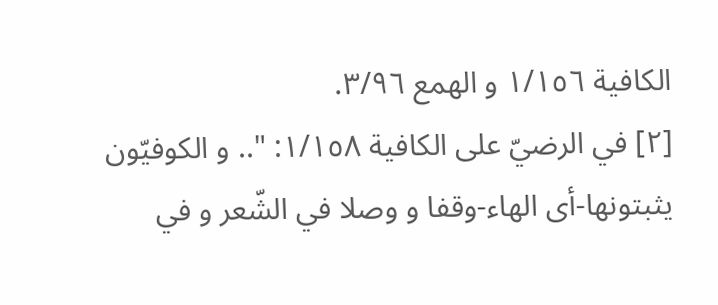الكافية ١/١٥٦ و الهمع ٣/٩٦.
[٢] في الرضيّ على الكافية ١/١٥٨: ".. و الكوفيّون يثبتونها-أى الهاء-وقفا و وصلا في الشّعر و في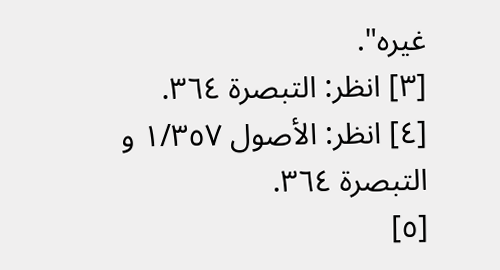غيره".
[٣] انظر: التبصرة ٣٦٤.
[٤] انظر: الأصول ١/٣٥٧ و التبصرة ٣٦٤.
[٥]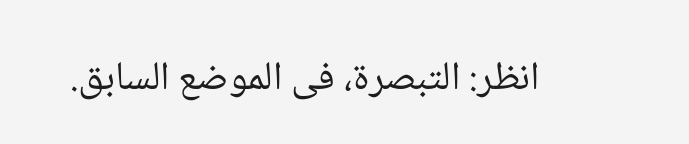انظر: التبصرة، فى الموضع السابق.